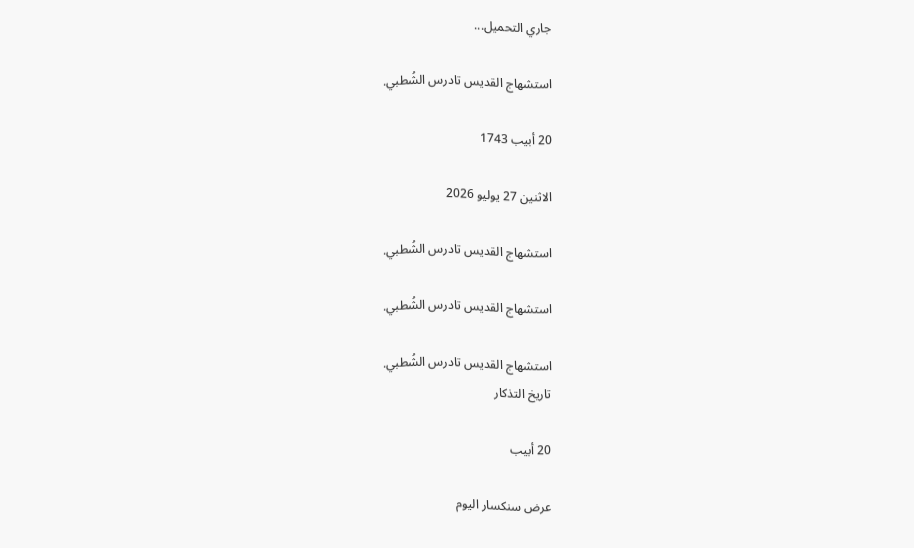جاري التحميل...

استشهاج القديس تادرس الشُطبي.

20 أبيب 1743

الاثنين 27 يوليو 2026

استشهاج القديس تادرس الشُطبي.

استشهاج القديس تادرس الشُطبي.

استشهاج القديس تادرس الشُطبي.
تاريخ التذكار

20 أبيب

عرض سنكسار اليوم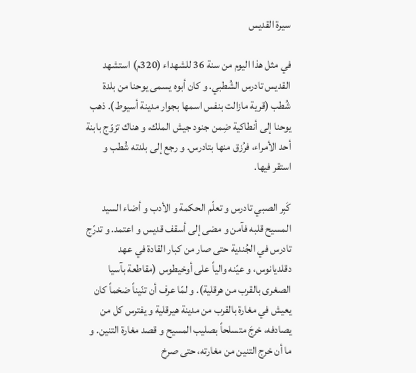سيرة القديس

في مثل هذا اليوم من سنة 36 للشهداء (320م) استشهد القديس تادرس الشُطبي. و كان أبوه يسمى يوحنا من بلدة شُطب (قرية مازالت بنفس اسمها بجوار مدينة أسيوط). ذهب يوحنا إلى أنطاكية ضِمن جنود جيش الملك، و هناك تزوّج بابنة أحد الأمراء، فرُزق منها بتادرس. و رجع إلى بلدته شُطب و استقر فيها.

كَبِر الصبي تادرس و تعلّم الحكمة و الأدب و أضاء السيد المسيح قلبه فآمن و مضى إلى أسقف قديس و اعتمد. و تدرّج تادرس في الجُندية حتى صار من كبار القادة في عهد دقلديانوس، و عيّنه والياً على أوخيطوس (مقاطعة بآسيا الصغرى بالقرب من هرقلية). و لمّا عرف أن تنّيناً ضخماً كان يعيش في مغارة بالقرب من مدينة هيرقلية و يفترس كل من يصادفه، خرجَ متسلحاً بصليب المسيح و قصد مغارة التنين. و ما أن خرج التنين من مغارته، حتى صرخ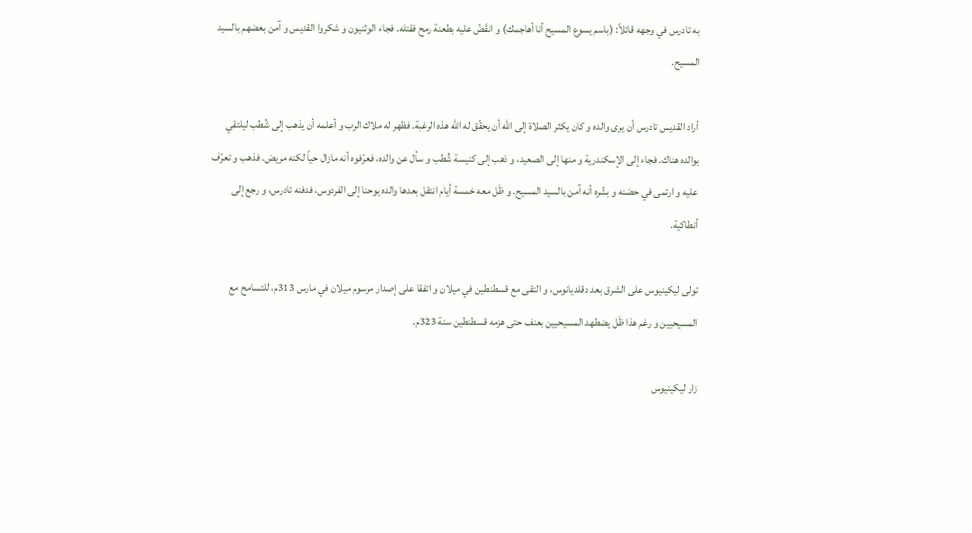به تادرس في وجهه قائلاً: (باسم يسوع المسيح أنا أهاجمك) و انقَضّ عليه بطعنة رمح فقتله. فجاء الوثنيون و شكروا القديس و آمن بعضهم بالسيد المسيح.

أراد القديس تادرس أن يرى والده و كان يكثر الصلاة إلى الله أن يحقّق له الله هذه الرغبة. فظهر له ملاك الرب و أعلمه أن يذهب إلى شُطب ليلتقي بوالده هناك. فجاء إلى الإسكندرية و منها إلى الصعيد، و ذهب إلى كنيسة شُطب و سأل عن والده، فعرّفوه أنه مازال حياً لكنه مريض. فذهب و تعرّف عليه و ارتمى في حضنه و بشّره أنه آمن بالسيد المسيح. و ظَل معه خمسة أيام انتقل بعدها والده يوحنا إلى الفردوس، فدفنه تادرس، و رجع إلى أنطاكية.

تولى ليكينيوس على الشرق بعد دقلديانوس، و التقى مع قسطنطين في ميلان و اتفقا على إصدار مرسوم ميلان في مارس 313م، للتسامح مع المسيحيين و رغم هذا ظَل يضطهد المسيحيين بعنف حتى هزمه قسطنطين سنة 323م.

زار ليكينيوس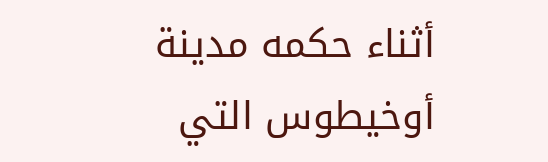أثناء حكمه مدينة أوخيطوس التي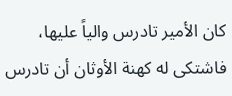كان الأمير تادرس والياً عليها، فاشتكى له كهنة الأوثان أن تادرس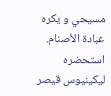مسيحي و يكره عبادة الأصنام. استحضره ليكينيوس قيصر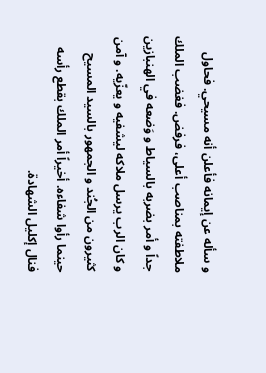و سأله عن إيمانه فأعلن أنه مسيحي. فحاول ملاطفته بمناصب أعلى، فرفض. فغضب الملك جداً و أمر بضربه بالسياط و وَضعه في الهنبازين و كان الرب يرسل ملاكه ليشفيه و يعزّيه. و آمن كثيرون من الجُند و الجمهور بالسيد المسيح حينما رأوا شفاءه. أخيراً أمر الملك بقطع رأسه فنال إكليل الشهادة.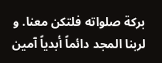بركة صلواته فلتكن معنا. و لربنا المجد دائماً أبدياً آمين